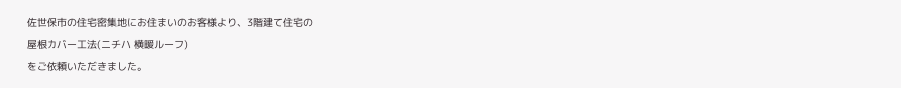佐世保市の住宅密集地にお住まいのお客様より、3階建て住宅の
屋根カバー工法(ニチハ 横暖ルーフ)
をご依頼いただきました。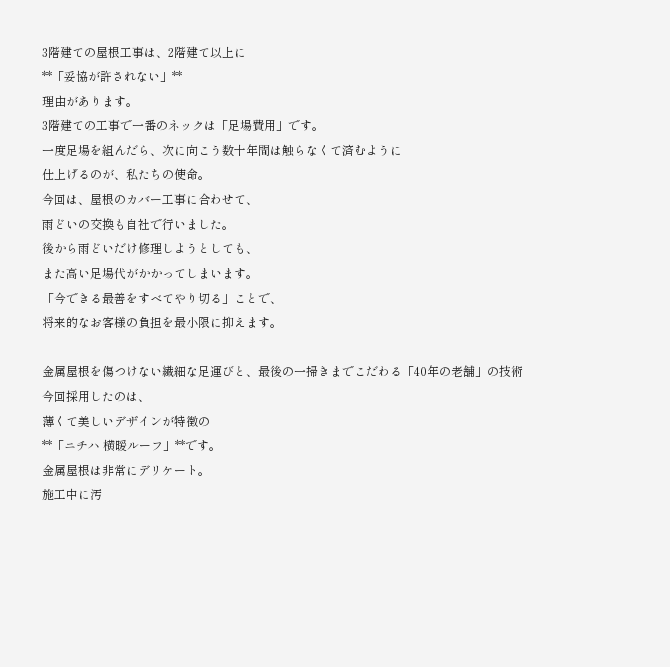3階建ての屋根工事は、2階建て以上に
**「妥協が許されない」**
理由があります。
3階建ての工事で一番のネックは「足場費用」です。
一度足場を組んだら、次に向こう数十年間は触らなくて済むように
仕上げるのが、私たちの使命。
今回は、屋根のカバー工事に合わせて、
雨どいの交換も自社で行いました。
後から雨どいだけ修理しようとしても、
また高い足場代がかかってしまいます。
「今できる最善をすべてやり切る」ことで、
将来的なお客様の負担を最小限に抑えます。

金属屋根を傷つけない繊細な足運びと、最後の一掃きまでこだわる「40年の老舗」の技術
今回採用したのは、
薄くて美しいデザインが特徴の
**「ニチハ 横暖ルーフ」**です。
金属屋根は非常にデリケート。
施工中に汚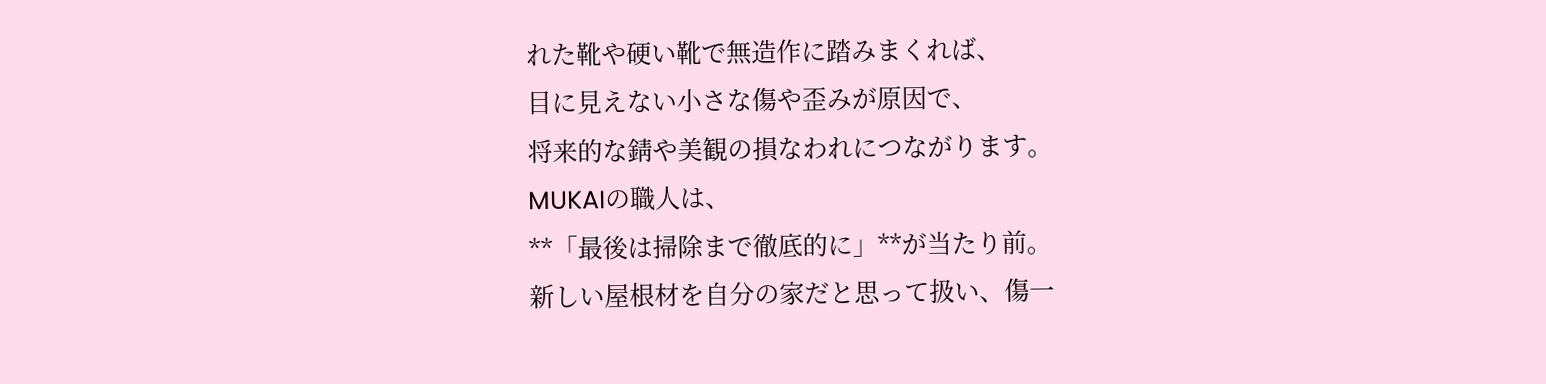れた靴や硬い靴で無造作に踏みまくれば、
目に見えない小さな傷や歪みが原因で、
将来的な錆や美観の損なわれにつながります。
MUKAIの職人は、
**「最後は掃除まで徹底的に」**が当たり前。
新しい屋根材を自分の家だと思って扱い、傷一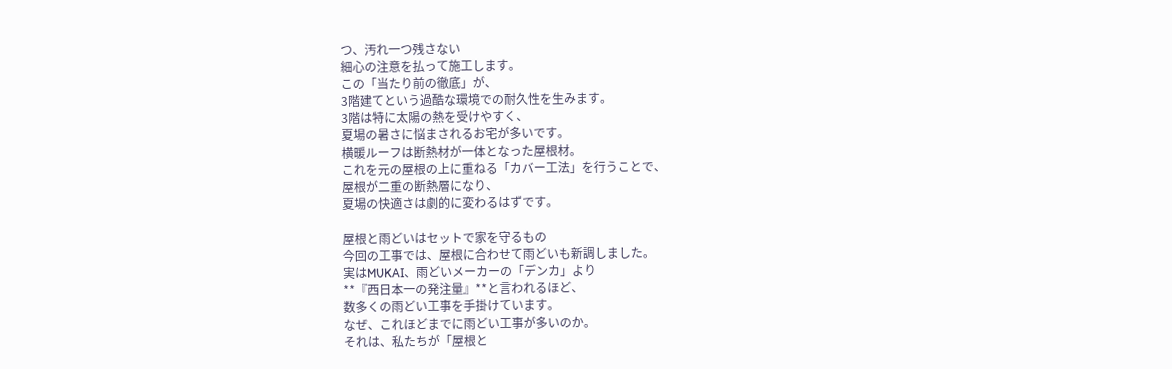つ、汚れ一つ残さない
細心の注意を払って施工します。
この「当たり前の徹底」が、
3階建てという過酷な環境での耐久性を生みます。
3階は特に太陽の熱を受けやすく、
夏場の暑さに悩まされるお宅が多いです。
横暖ルーフは断熱材が一体となった屋根材。
これを元の屋根の上に重ねる「カバー工法」を行うことで、
屋根が二重の断熱層になり、
夏場の快適さは劇的に変わるはずです。

屋根と雨どいはセットで家を守るもの
今回の工事では、屋根に合わせて雨どいも新調しました。
実はMUKAI、雨どいメーカーの「デンカ」より
**『西日本一の発注量』**と言われるほど、
数多くの雨どい工事を手掛けています。
なぜ、これほどまでに雨どい工事が多いのか。
それは、私たちが「屋根と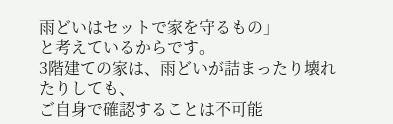雨どいはセットで家を守るもの」
と考えているからです。
3階建ての家は、雨どいが詰まったり壊れたりしても、
ご自身で確認することは不可能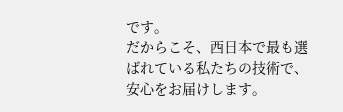です。
だからこそ、西日本で最も選ばれている私たちの技術で、
安心をお届けします。